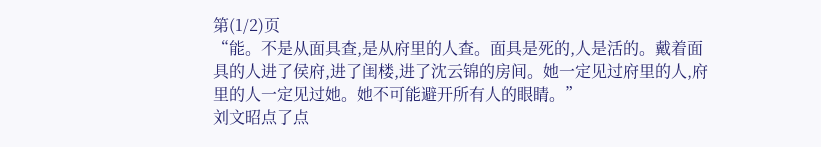第(1/2)页
“能。不是从面具查,是从府里的人查。面具是死的,人是活的。戴着面具的人进了侯府,进了闺楼,进了沈云锦的房间。她一定见过府里的人,府里的人一定见过她。她不可能避开所有人的眼睛。”
刘文昭点了点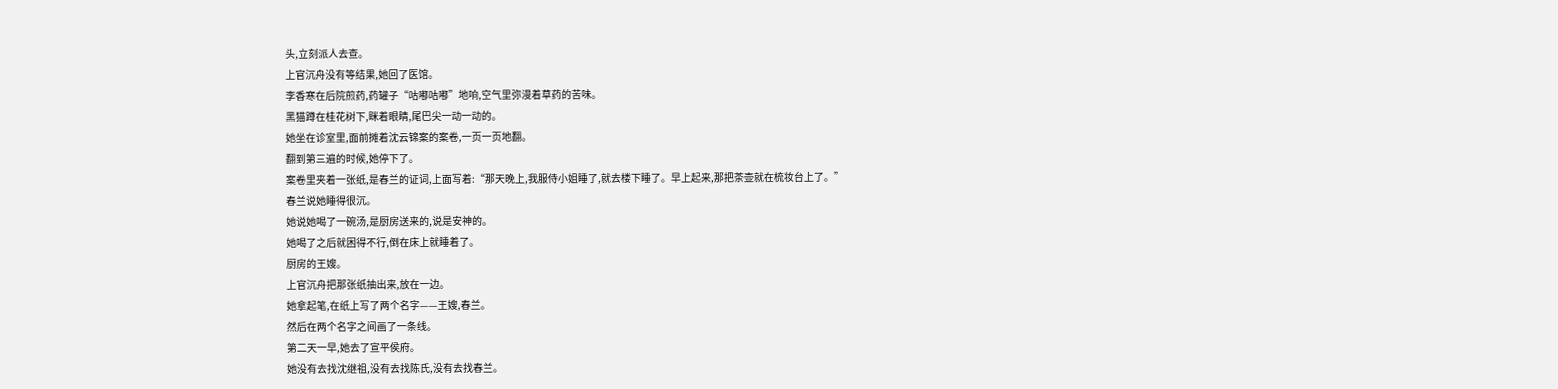头,立刻派人去查。
上官沉舟没有等结果,她回了医馆。
李香寒在后院煎药,药罐子“咕嘟咕嘟”地响,空气里弥漫着草药的苦味。
黑猫蹲在桂花树下,眯着眼睛,尾巴尖一动一动的。
她坐在诊室里,面前摊着沈云锦案的案卷,一页一页地翻。
翻到第三遍的时候,她停下了。
案卷里夹着一张纸,是春兰的证词,上面写着:“那天晚上,我服侍小姐睡了,就去楼下睡了。早上起来,那把茶壶就在梳妆台上了。”
春兰说她睡得很沉。
她说她喝了一碗汤,是厨房送来的,说是安神的。
她喝了之后就困得不行,倒在床上就睡着了。
厨房的王嫂。
上官沉舟把那张纸抽出来,放在一边。
她拿起笔,在纸上写了两个名字——王嫂,春兰。
然后在两个名字之间画了一条线。
第二天一早,她去了宣平侯府。
她没有去找沈继祖,没有去找陈氏,没有去找春兰。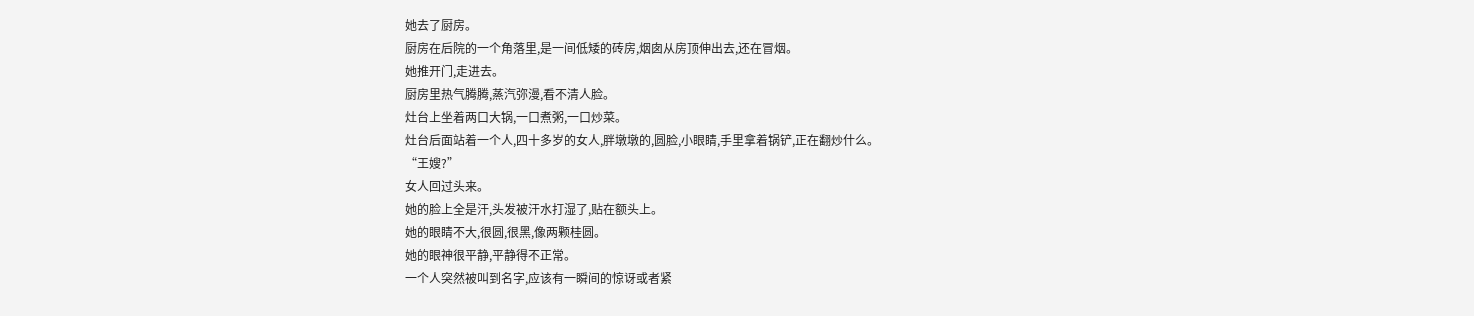她去了厨房。
厨房在后院的一个角落里,是一间低矮的砖房,烟囱从房顶伸出去,还在冒烟。
她推开门,走进去。
厨房里热气腾腾,蒸汽弥漫,看不清人脸。
灶台上坐着两口大锅,一口煮粥,一口炒菜。
灶台后面站着一个人,四十多岁的女人,胖墩墩的,圆脸,小眼睛,手里拿着锅铲,正在翻炒什么。
“王嫂?”
女人回过头来。
她的脸上全是汗,头发被汗水打湿了,贴在额头上。
她的眼睛不大,很圆,很黑,像两颗桂圆。
她的眼神很平静,平静得不正常。
一个人突然被叫到名字,应该有一瞬间的惊讶或者紧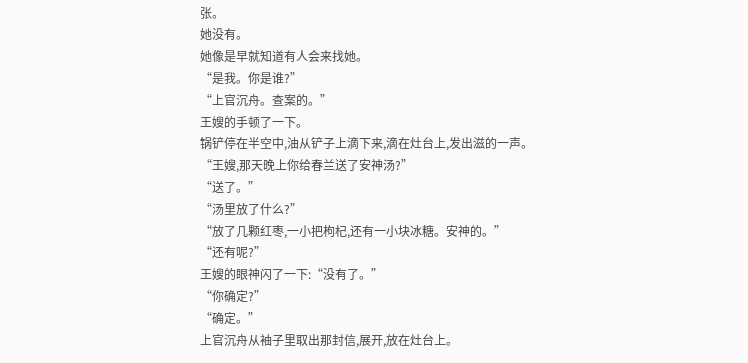张。
她没有。
她像是早就知道有人会来找她。
“是我。你是谁?”
“上官沉舟。查案的。”
王嫂的手顿了一下。
锅铲停在半空中,油从铲子上滴下来,滴在灶台上,发出滋的一声。
“王嫂,那天晚上你给春兰送了安神汤?”
“送了。”
“汤里放了什么?”
“放了几颗红枣,一小把枸杞,还有一小块冰糖。安神的。”
“还有呢?”
王嫂的眼神闪了一下:“没有了。”
“你确定?”
“确定。”
上官沉舟从袖子里取出那封信,展开,放在灶台上。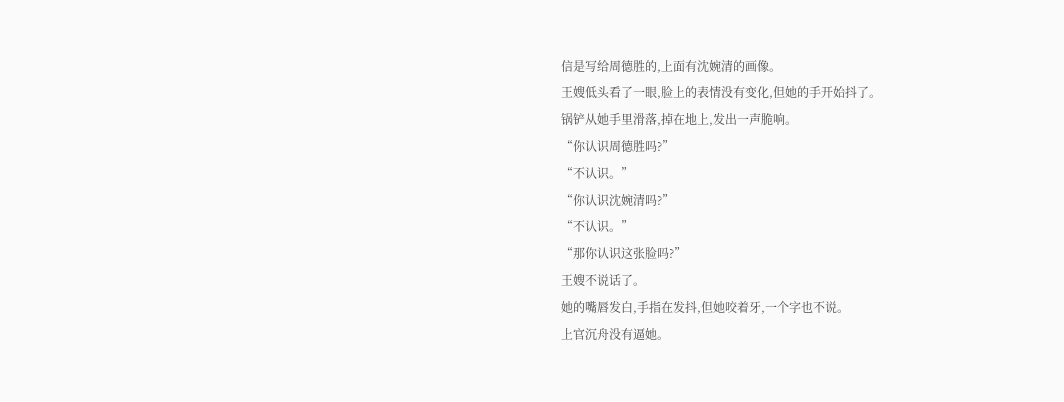信是写给周德胜的,上面有沈婉清的画像。
王嫂低头看了一眼,脸上的表情没有变化,但她的手开始抖了。
锅铲从她手里滑落,掉在地上,发出一声脆响。
“你认识周德胜吗?”
“不认识。”
“你认识沈婉清吗?”
“不认识。”
“那你认识这张脸吗?”
王嫂不说话了。
她的嘴唇发白,手指在发抖,但她咬着牙,一个字也不说。
上官沉舟没有逼她。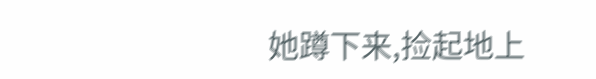她蹲下来,捡起地上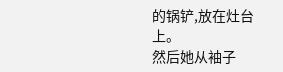的锅铲,放在灶台上。
然后她从袖子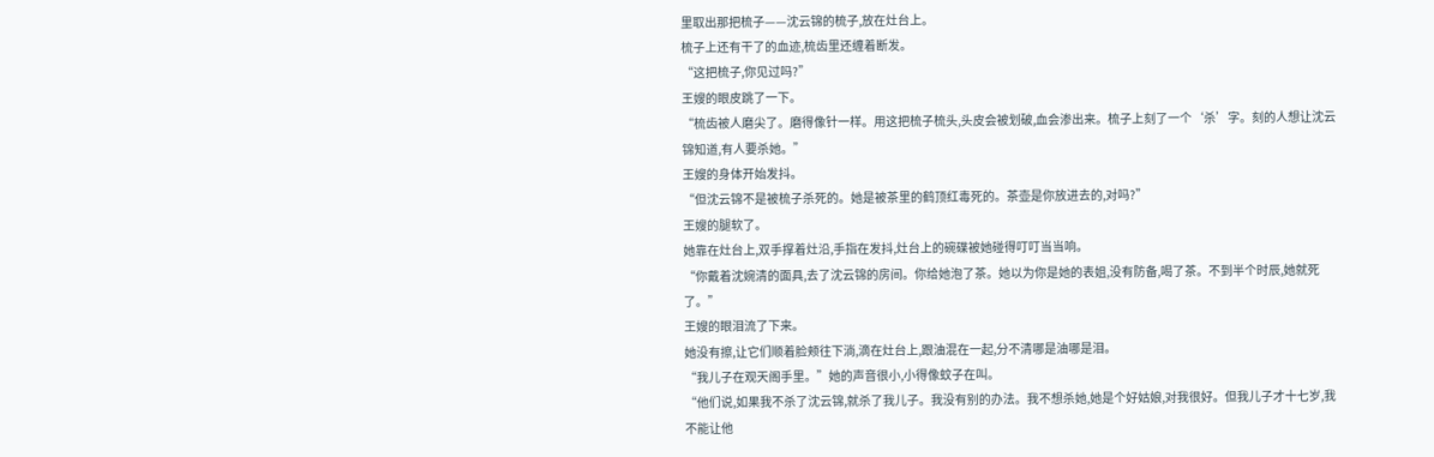里取出那把梳子——沈云锦的梳子,放在灶台上。
梳子上还有干了的血迹,梳齿里还缠着断发。
“这把梳子,你见过吗?”
王嫂的眼皮跳了一下。
“梳齿被人磨尖了。磨得像针一样。用这把梳子梳头,头皮会被划破,血会渗出来。梳子上刻了一个‘杀’字。刻的人想让沈云锦知道,有人要杀她。”
王嫂的身体开始发抖。
“但沈云锦不是被梳子杀死的。她是被茶里的鹤顶红毒死的。茶壶是你放进去的,对吗?”
王嫂的腿软了。
她靠在灶台上,双手撑着灶沿,手指在发抖,灶台上的碗碟被她碰得叮叮当当响。
“你戴着沈婉清的面具,去了沈云锦的房间。你给她泡了茶。她以为你是她的表姐,没有防备,喝了茶。不到半个时辰,她就死了。”
王嫂的眼泪流了下来。
她没有擦,让它们顺着脸颊往下淌,滴在灶台上,跟油混在一起,分不清哪是油哪是泪。
“我儿子在观天阁手里。”她的声音很小,小得像蚊子在叫。
“他们说,如果我不杀了沈云锦,就杀了我儿子。我没有别的办法。我不想杀她,她是个好姑娘,对我很好。但我儿子才十七岁,我不能让他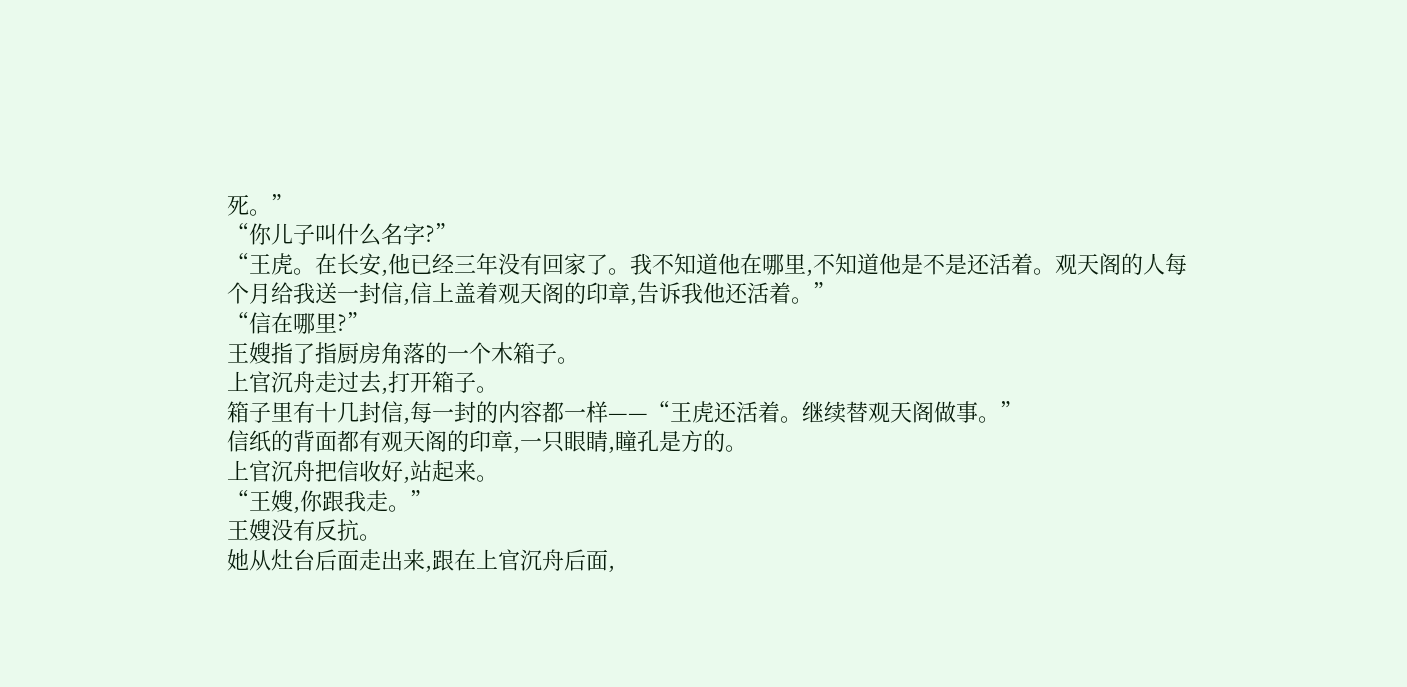死。”
“你儿子叫什么名字?”
“王虎。在长安,他已经三年没有回家了。我不知道他在哪里,不知道他是不是还活着。观天阁的人每个月给我送一封信,信上盖着观天阁的印章,告诉我他还活着。”
“信在哪里?”
王嫂指了指厨房角落的一个木箱子。
上官沉舟走过去,打开箱子。
箱子里有十几封信,每一封的内容都一样——“王虎还活着。继续替观天阁做事。”
信纸的背面都有观天阁的印章,一只眼睛,瞳孔是方的。
上官沉舟把信收好,站起来。
“王嫂,你跟我走。”
王嫂没有反抗。
她从灶台后面走出来,跟在上官沉舟后面,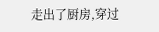走出了厨房,穿过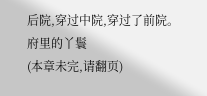后院,穿过中院,穿过了前院。
府里的丫鬟
(本章未完,请翻页)